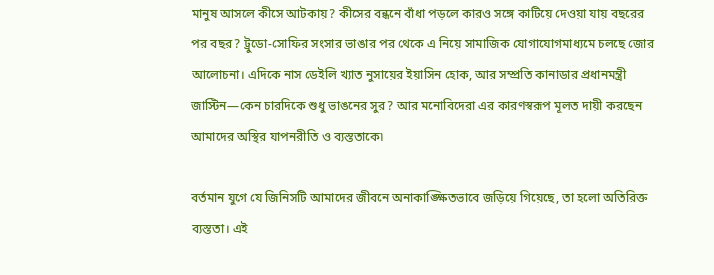মানুষ আসলে কীসে আটকায়? কীসের বন্ধনে বাঁধা পড়লে কারও সঙ্গে কাটিয়ে দেওয়া যায় বছরের পর বছর? ট্রুডো-সোফির সংসার ভাঙার পর থেকে এ নিয়ে সামাজিক যোগাযোগমাধ্যমে চলছে জোর আলোচনা। এদিকে নাস ডেইলি খ্যাত নুসায়ের ইয়াসিন হোক, আর সম্প্রতি কানাডার প্রধানমন্ত্রী জাস্টিন—কেন চারদিকে শুধু ভাঙনের সুর? আর মনোবিদেরা এর কারণস্বরূপ মূলত দায়ী করছেন আমাদের অস্থির যাপনরীতি ও ব্যস্ততাকে৷

বর্তমান যুগে যে জিনিসটি আমাদের জীবনে অনাকাঙ্ক্ষিতভাবে জড়িয়ে গিয়েছে, তা হলো অতিরিক্ত ব্যস্ততা। এই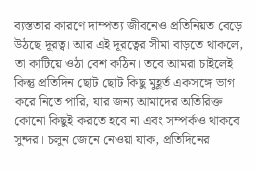ব্যস্ততার কারণে দাম্পত্য জীবনেও প্রতিনিয়ত বেড়ে উঠছে দূরত্ব। আর এই দূরত্বের সীমা বাড়তে থাকলে, তা কাটিয়ে ওঠা বেশ কঠিন। তবে আমরা চাইলেই কিন্তু প্রতিদিন ছোট ছোট কিছু মুহূর্ত একসঙ্গে ভাগ করে নিতে পারি, যার জন্য আমাদের অতিরিক্ত কোনো কিছুই করতে হবে না এবং সম্পর্কও থাকবে সুন্দর। চলুন জেনে নেওয়া যাক, প্রতিদিনের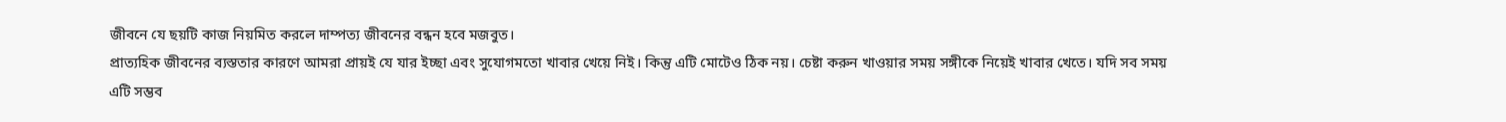জীবনে যে ছয়টি কাজ নিয়মিত করলে দাম্পত্য জীবনের বন্ধন হবে মজবুত।
প্রাত্যহিক জীবনের ব্যস্ততার কারণে আমরা প্রায়ই যে যার ইচ্ছা এবং সুযোগমতো খাবার খেয়ে নিই। কিন্তু এটি মোটেও ঠিক নয়। চেষ্টা করুন খাওয়ার সময় সঙ্গীকে নিয়েই খাবার খেতে। যদি সব সময় এটি সম্ভব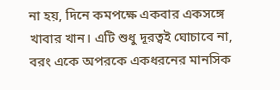না হয়, দিনে কমপক্ষে একবার একসঙ্গে খাবার খান। এটি শুধু দূরত্বই ঘোচাবে না, বরং একে অপরকে একধরনের মানসিক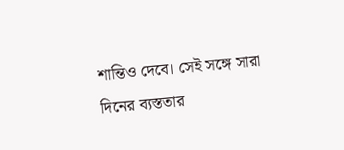শান্তিও দেবে। সেই সঙ্গে সারা দিনের ব্যস্ততার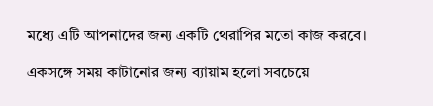মধ্যে এটি আপনাদের জন্য একটি থেরাপির মতো কাজ করবে।

একসঙ্গে সময় কাটানোর জন্য ব্যায়াম হলো সবচেয়ে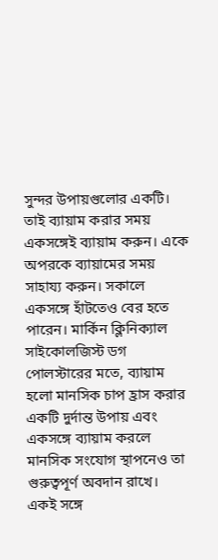সুন্দর উপায়গুলোর একটি। তাই ব্যায়াম করার সময় একসঙ্গেই ব্যায়াম করুন। একে অপরকে ব্যায়ামের সময় সাহায্য করুন। সকালে একসঙ্গে হাঁটতেও বের হতে পারেন। মার্কিন ক্লিনিক্যাল সাইকোলজিস্ট ডগ পোলস্টারের মতে, ব্যায়াম হলো মানসিক চাপ হ্রাস করার একটি দুর্দান্ত উপায় এবং একসঙ্গে ব্যায়াম করলে মানসিক সংযোগ স্থাপনেও তা গুরুত্বপূর্ণ অবদান রাখে।
একই সঙ্গে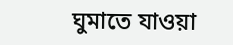ঘুমাতে যাওয়া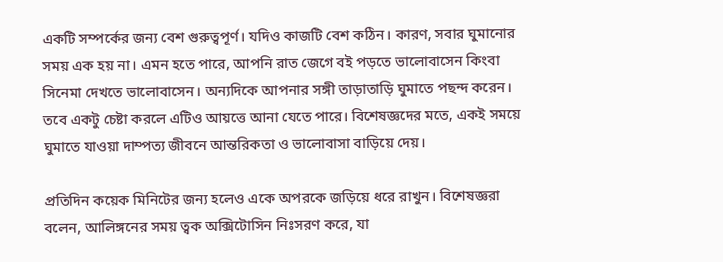একটি সম্পর্কের জন্য বেশ গুরুত্বপূর্ণ। যদিও কাজটি বেশ কঠিন। কারণ, সবার ঘুমানোর সময় এক হয় না। এমন হতে পারে, আপনি রাত জেগে বই পড়তে ভালোবাসেন কিংবা সিনেমা দেখতে ভালোবাসেন। অন্যদিকে আপনার সঙ্গী তাড়াতাড়ি ঘুমাতে পছন্দ করেন। তবে একটু চেষ্টা করলে এটিও আয়ত্তে আনা যেতে পারে। বিশেষজ্ঞদের মতে, একই সময়ে ঘুমাতে যাওয়া দাম্পত্য জীবনে আন্তরিকতা ও ভালোবাসা বাড়িয়ে দেয়।

প্রতিদিন কয়েক মিনিটের জন্য হলেও একে অপরকে জড়িয়ে ধরে রাখুন। বিশেষজ্ঞরা বলেন, আলিঙ্গনের সময় ত্বক অক্সিটোসিন নিঃসরণ করে, যা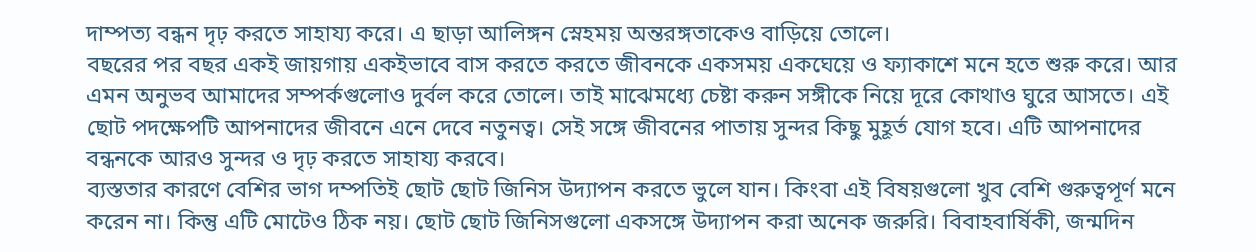দাম্পত্য বন্ধন দৃঢ় করতে সাহায্য করে। এ ছাড়া আলিঙ্গন স্নেহময় অন্তরঙ্গতাকেও বাড়িয়ে তোলে।
বছরের পর বছর একই জায়গায় একইভাবে বাস করতে করতে জীবনকে একসময় একঘেয়ে ও ফ্যাকাশে মনে হতে শুরু করে। আর এমন অনুভব আমাদের সম্পর্কগুলোও দুর্বল করে তোলে। তাই মাঝেমধ্যে চেষ্টা করুন সঙ্গীকে নিয়ে দূরে কোথাও ঘুরে আসতে। এই ছোট পদক্ষেপটি আপনাদের জীবনে এনে দেবে নতুনত্ব। সেই সঙ্গে জীবনের পাতায় সুন্দর কিছু মুহূর্ত যোগ হবে। এটি আপনাদের বন্ধনকে আরও সুন্দর ও দৃঢ় করতে সাহায্য করবে।
ব্যস্ততার কারণে বেশির ভাগ দম্পতিই ছোট ছোট জিনিস উদ্যাপন করতে ভুলে যান। কিংবা এই বিষয়গুলো খুব বেশি গুরুত্বপূর্ণ মনে করেন না। কিন্তু এটি মোটেও ঠিক নয়। ছোট ছোট জিনিসগুলো একসঙ্গে উদ্যাপন করা অনেক জরুরি। বিবাহবার্ষিকী, জন্মদিন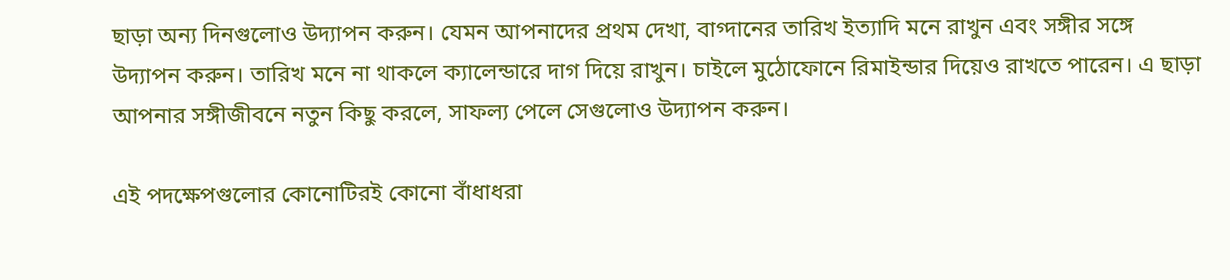ছাড়া অন্য দিনগুলোও উদ্যাপন করুন। যেমন আপনাদের প্রথম দেখা, বাগ্দানের তারিখ ইত্যাদি মনে রাখুন এবং সঙ্গীর সঙ্গে উদ্যাপন করুন। তারিখ মনে না থাকলে ক্যালেন্ডারে দাগ দিয়ে রাখুন। চাইলে মুঠোফোনে রিমাইন্ডার দিয়েও রাখতে পারেন। এ ছাড়া আপনার সঙ্গীজীবনে নতুন কিছু করলে, সাফল্য পেলে সেগুলোও উদ্যাপন করুন।

এই পদক্ষেপগুলোর কোনোটিরই কোনো বাঁধাধরা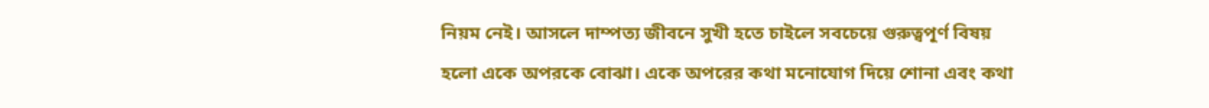নিয়ম নেই। আসলে দাম্পত্য জীবনে সুখী হতে চাইলে সবচেয়ে গুরুত্বপূর্ণ বিষয় হলো একে অপরকে বোঝা। একে অপরের কথা মনোযোগ দিয়ে শোনা এবং কথা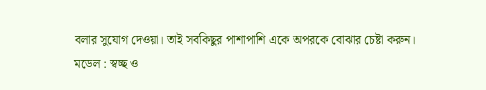বলার সুযোগ দেওয়া। তাই সবকিছুর পাশাপাশি একে অপরকে বোঝার চেষ্টা করুন।
মডেল : স্বচ্ছ ও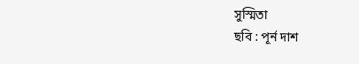সুস্মিতা
ছবি : পূর্ন দাশ